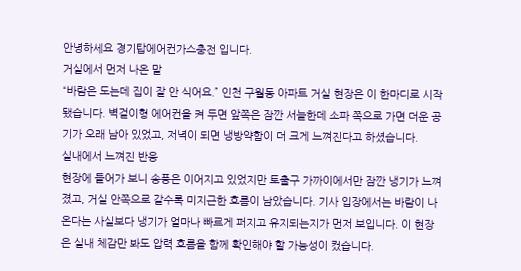안녕하세요 경기탑에어컨가스충전 입니다.
거실에서 먼저 나온 말
“바람은 도는데 집이 잘 안 식어요.” 인천 구월동 아파트 거실 현장은 이 한마디로 시작됐습니다. 벽걸이형 에어컨을 켜 두면 앞쪽은 잠깐 서늘한데 소파 쪽으로 가면 더운 공기가 오래 남아 있었고, 저녁이 되면 냉방약함이 더 크게 느껴진다고 하셨습니다.
실내에서 느껴진 반응
현장에 들어가 보니 송풍은 이어지고 있었지만 토출구 가까이에서만 잠깐 냉기가 느껴졌고, 거실 안쪽으로 갈수록 미지근한 흐름이 남았습니다. 기사 입장에서는 바람이 나온다는 사실보다 냉기가 얼마나 빠르게 퍼지고 유지되는지가 먼저 보입니다. 이 현장은 실내 체감만 봐도 압력 흐름을 함께 확인해야 할 가능성이 컸습니다.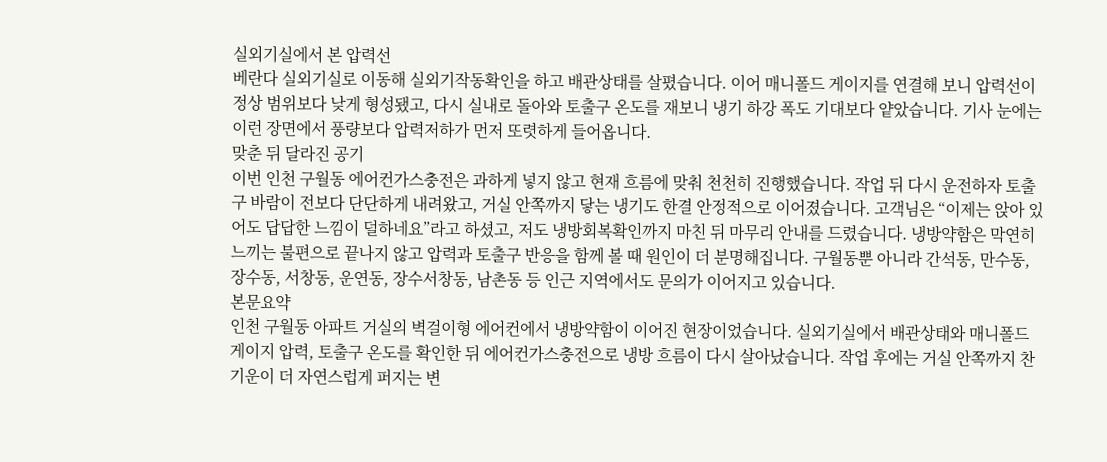실외기실에서 본 압력선
베란다 실외기실로 이동해 실외기작동확인을 하고 배관상태를 살폈습니다. 이어 매니폴드 게이지를 연결해 보니 압력선이 정상 범위보다 낮게 형성됐고, 다시 실내로 돌아와 토출구 온도를 재보니 냉기 하강 폭도 기대보다 얕았습니다. 기사 눈에는 이런 장면에서 풍량보다 압력저하가 먼저 또렷하게 들어옵니다.
맞춘 뒤 달라진 공기
이번 인천 구월동 에어컨가스충전은 과하게 넣지 않고 현재 흐름에 맞춰 천천히 진행했습니다. 작업 뒤 다시 운전하자 토출구 바람이 전보다 단단하게 내려왔고, 거실 안쪽까지 닿는 냉기도 한결 안정적으로 이어졌습니다. 고객님은 “이제는 앉아 있어도 답답한 느낌이 덜하네요”라고 하셨고, 저도 냉방회복확인까지 마친 뒤 마무리 안내를 드렸습니다. 냉방약함은 막연히 느끼는 불편으로 끝나지 않고 압력과 토출구 반응을 함께 볼 때 원인이 더 분명해집니다. 구월동뿐 아니라 간석동, 만수동, 장수동, 서창동, 운연동, 장수서창동, 남촌동 등 인근 지역에서도 문의가 이어지고 있습니다.
본문요약
인천 구월동 아파트 거실의 벽걸이형 에어컨에서 냉방약함이 이어진 현장이었습니다. 실외기실에서 배관상태와 매니폴드 게이지 압력, 토출구 온도를 확인한 뒤 에어컨가스충전으로 냉방 흐름이 다시 살아났습니다. 작업 후에는 거실 안쪽까지 찬 기운이 더 자연스럽게 퍼지는 변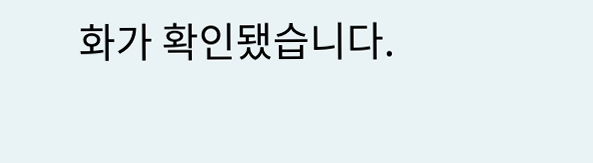화가 확인됐습니다.